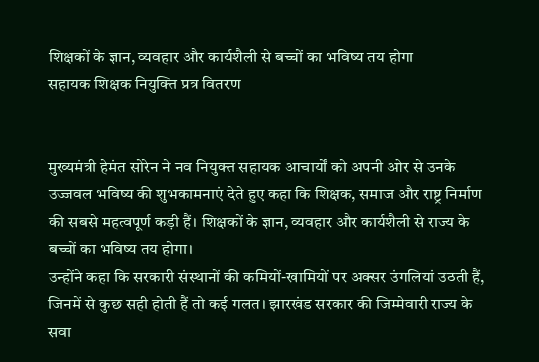शिक्षकों के ज्ञान, व्यवहार और कार्यशैली से बच्चों का भविष्य तय होगा
सहायक शिक्षक नियुक्ति प्रत्र वितरण


मुख्यमंत्री हेमंत सोरेन ने नव नियुक्त सहायक आचार्यों को अपनी ओर से उनके उज्जवल भविष्य की शुभकामनाएं देते हुए कहा कि शिक्षक, समाज और राष्ट्र निर्माण की सबसे महत्वपूर्ण कड़ी हैं। शिक्षकों के ज्ञान, व्यवहार और कार्यशैली से राज्य के बच्चों का भविष्य तय होगा।
उन्होंने कहा कि सरकारी संस्थानों की कमियों-खामियों पर अक्सर उंगलियां उठती हैं, जिनमें से कुछ सही होती हैं तो कई गलत। झारखंड सरकार की जिम्मेवारी राज्य के सवा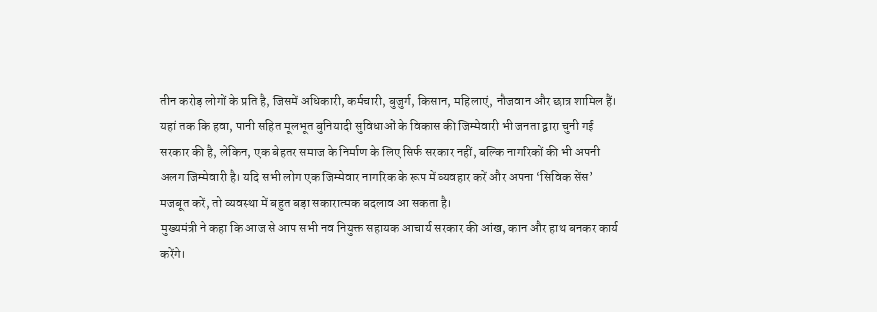तीन करोड़ लोगों के प्रति है, जिसमें अधिकारी, कर्मचारी, बुजुर्ग, किसान, महिलाएं, नौजवान और छात्र शामिल हैं।
यहां तक कि हवा, पानी सहित मूलभूत बुनियादी सुविधाओं के विकास की जिम्मेवारी भी जनता द्वारा चुनी गई सरकार की है, लेकिन, एक बेहतर समाज के निर्माण के लिए सिर्फ सरकार नहीं, बल्कि नागरिकों की भी अपनी अलग जिम्मेवारी है। यदि सभी लोग एक जिम्मेवार नागरिक के रूप में व्यवहार करें और अपना ‘सिविक सेंस’ मजबूत करें, तो व्यवस्था में बहुत बड़ा सकारात्मक बदलाव आ सकता है।
मुख्यमंत्री ने कहा कि आज से आप सभी नव नियुक्त सहायक आचार्य सरकार की आंख, कान और हाथ बनकर कार्य करेंगे।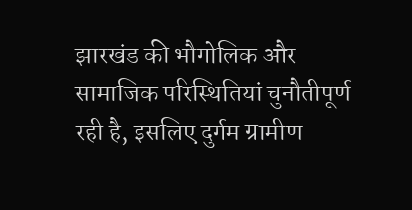झारखंड की भौगोलिक और सामाजिक परिस्थितियां चुनौतीपूर्ण रही है, इसलिए दुर्गम ग्रामीण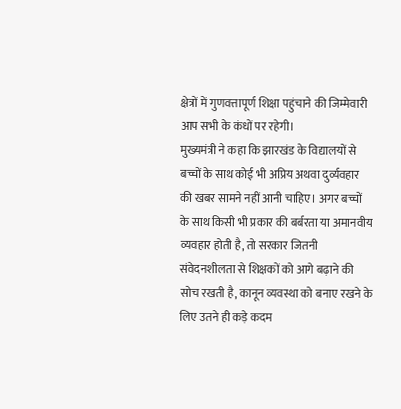क्षेत्रों में गुणवत्तापूर्ण शिक्षा पहुंचाने की जिम्मेवारी आप सभी के कंधों पर रहेगी।
मुख्यमंत्री ने कहा कि झारखंड के विद्यालयों से बच्चों के साथ कोई भी अप्रिय अथवा दुर्व्यवहार की खबर सामने नहीं आनी चाहिए। अगर बच्चों के साथ किसी भी प्रकार की बर्बरता या अमानवीय व्यवहार होती है, तो सरकार जितनी संवेदनशीलता से शिक्षकों को आगे बढ़ाने की सोच रखती है, कानून व्यवस्था को बनाए रखने के लिए उतने ही कड़े कदम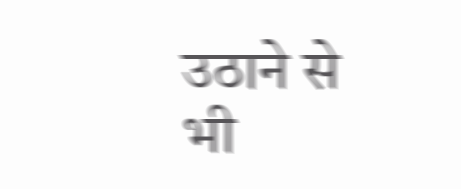उठाने से भी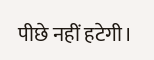पीछे नहीं हटेगी।